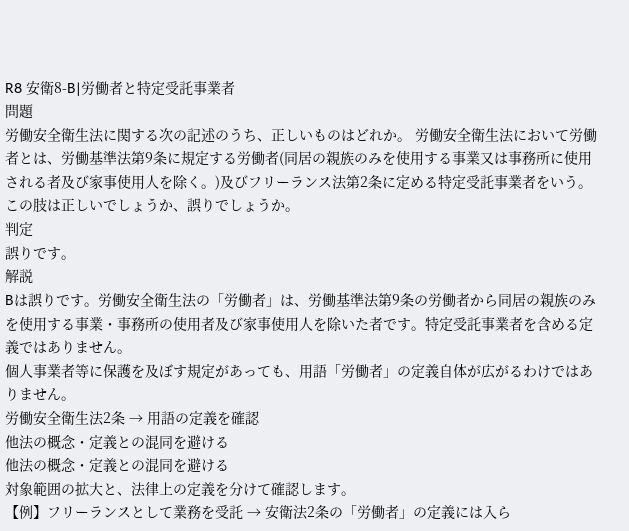R8 安衛8-B|労働者と特定受託事業者
問題
労働安全衛生法に関する次の記述のうち、正しいものはどれか。 労働安全衛生法において労働者とは、労働基準法第9条に規定する労働者(同居の親族のみを使用する事業又は事務所に使用される者及び家事使用人を除く。)及びフリーランス法第2条に定める特定受託事業者をいう。
この肢は正しいでしょうか、誤りでしょうか。
判定
誤りです。
解説
Bは誤りです。労働安全衛生法の「労働者」は、労働基準法第9条の労働者から同居の親族のみを使用する事業・事務所の使用者及び家事使用人を除いた者です。特定受託事業者を含める定義ではありません。
個人事業者等に保護を及ぼす規定があっても、用語「労働者」の定義自体が広がるわけではありません。
労働安全衛生法2条 → 用語の定義を確認
他法の概念・定義との混同を避ける
他法の概念・定義との混同を避ける
対象範囲の拡大と、法律上の定義を分けて確認します。
【例】フリーランスとして業務を受託 → 安衛法2条の「労働者」の定義には入ら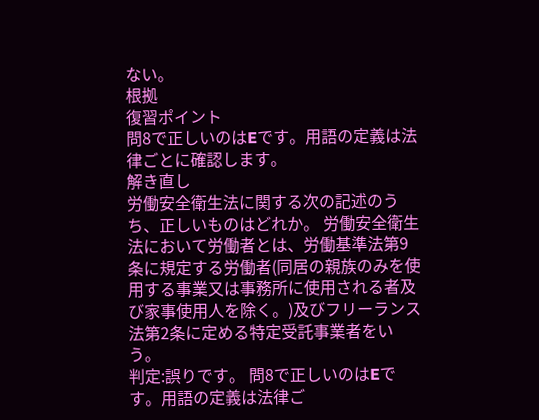ない。
根拠
復習ポイント
問8で正しいのはEです。用語の定義は法律ごとに確認します。
解き直し
労働安全衛生法に関する次の記述のうち、正しいものはどれか。 労働安全衛生法において労働者とは、労働基準法第9条に規定する労働者(同居の親族のみを使用する事業又は事務所に使用される者及び家事使用人を除く。)及びフリーランス法第2条に定める特定受託事業者をいう。
判定:誤りです。 問8で正しいのはEです。用語の定義は法律ご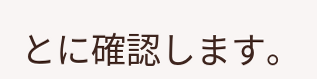とに確認します。